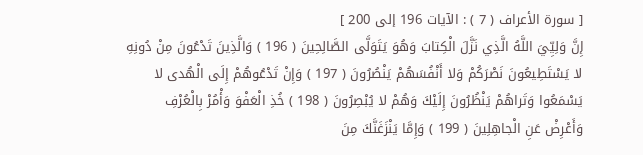[ سورة الأعراف ( 7 ) : الآيات 196 إلى 200 ]
إِنَّ وَلِيِّيَ اللَّهُ الَّذِي نَزَّلَ الْكِتابَ وَهُوَ يَتَوَلَّى الصَّالِحِينَ ( 196 ) وَالَّذِينَ تَدْعُونَ مِنْ دُونِهِ لا يَسْتَطِيعُونَ نَصْرَكُمْ وَلا أَنْفُسَهُمْ يَنْصُرُونَ ( 197 ) وَإِنْ تَدْعُوهُمْ إِلَى الْهُدى لا يَسْمَعُوا وَتَراهُمْ يَنْظُرُونَ إِلَيْكَ وَهُمْ لا يُبْصِرُونَ ( 198 ) خُذِ الْعَفْوَ وَأْمُرْ بِالْعُرْفِ وَأَعْرِضْ عَنِ الْجاهِلِينَ ( 199 ) وَإِمَّا يَنْزَغَنَّكَ مِنَ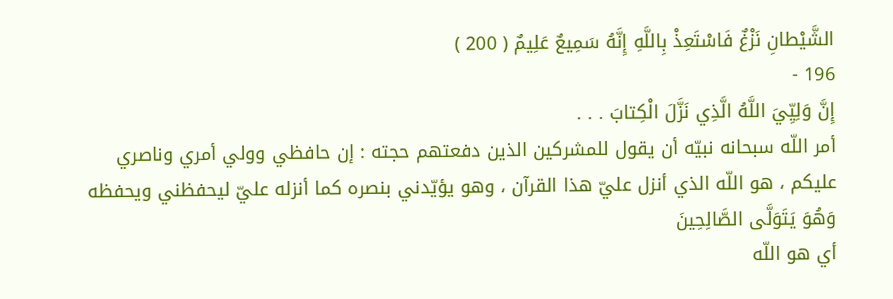الشَّيْطانِ نَزْغٌ فَاسْتَعِذْ بِاللَّهِ إِنَّهُ سَمِيعٌ عَلِيمٌ ( 200 )
196 -
إِنَّ وَلِيِّيَ اللَّهُ الَّذِي نَزَّلَ الْكِتابَ . . .
أمر اللّه سبحانه نبيّه أن يقول للمشركين الذين دفعتهم حجته : إن حافظي وولي أمري وناصري عليكم ، هو اللّه الذي أنزل عليّ هذا القرآن ، وهو يؤيّدني بنصره كما أنزله عليّ ليحفظني ويحفظه
وَهُوَ يَتَوَلَّى الصَّالِحِينَ
أي هو اللّه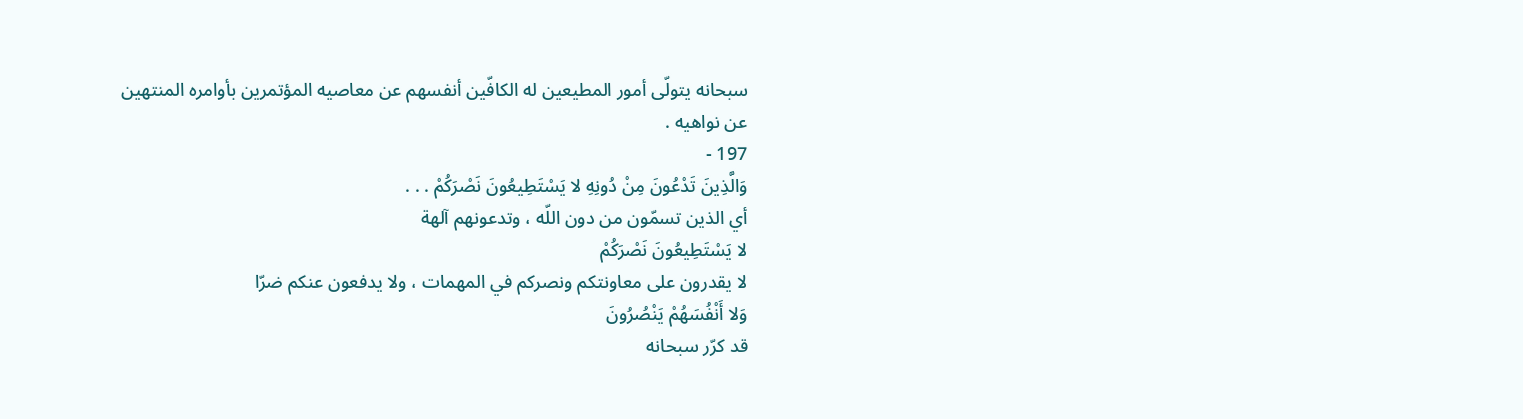سبحانه يتولّى أمور المطيعين له الكافّين أنفسهم عن معاصيه المؤتمرين بأوامره المنتهين عن نواهيه .
197 -
وَالَّذِينَ تَدْعُونَ مِنْ دُونِهِ لا يَسْتَطِيعُونَ نَصْرَكُمْ . . .
أي الذين تسمّون من دون اللّه ، وتدعونهم آلهة
لا يَسْتَطِيعُونَ نَصْرَكُمْ
لا يقدرون على معاونتكم ونصركم في المهمات ، ولا يدفعون عنكم ضرّا
وَلا أَنْفُسَهُمْ يَنْصُرُونَ
قد كرّر سبحانه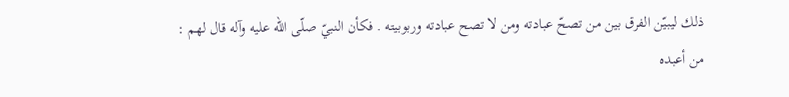ذلك ليبيّن الفرق بين من تصحّ عبادته ومن لا تصح عبادته وربوبيته . فكأن النبيّ صلّى اللّه عليه وآله قال لهم :
من أعبده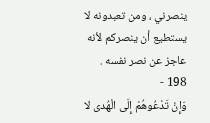ينصرني ، ومن تعبدونه لا يستطيع أن ينصركم لأنه عاجز عن نصر نفسه .
198 -
وَإِنْ تَدْعُوهُمْ إِلَى الْهُدى لا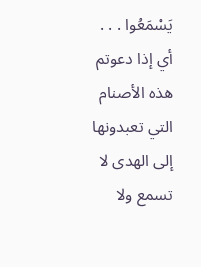يَسْمَعُوا . . .
أي إذا دعوتم هذه الأصنام التي تعبدونها إلى الهدى لا تسمع ولا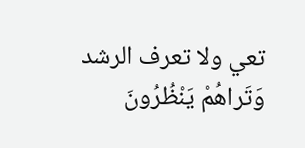تعي ولا تعرف الرشد
وَتَراهُمْ يَنْظُرُونَ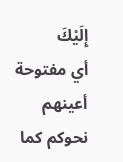إِلَيْكَ
أي مفتوحة أعينهم نحوكم كما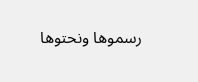رسموها ونحتوها